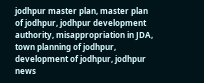jodhpur master plan, master plan of jodhpur, jodhpur development authority, misappropriation in JDA, town planning of jodhpur, development of jodhpur, jodhpur news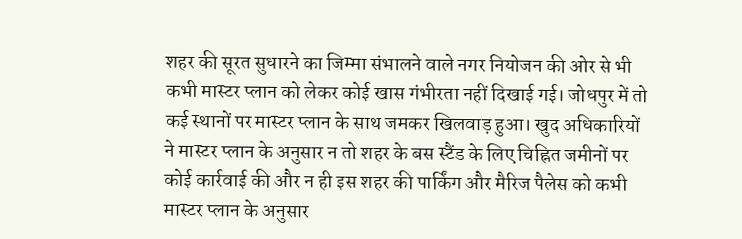शहर की सूरत सुधारने का जिम्मा संभालने वाले नगर नियोजन की ओर से भी कभी मास्टर प्लान को लेकर कोई खास गंभीरता नहीं दिखाई गई। जोधपुर में तो कई स्थानों पर मास्टर प्लान के साथ जमकर खिलवाड़ हुआ। खुद अधिकारियों ने मास्टर प्लान के अनुसार न तो शहर के बस स्टैंड के लिए चिह्नित जमीनों पर कोई कार्रवाई की और न ही इस शहर की पार्किंग और मैरिज पैलेस को कभी मास्टर प्लान के अनुसार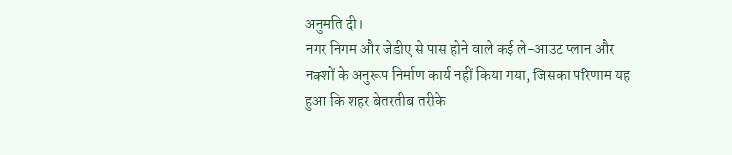अनुमति दी।
नगर निगम और जेडीए से पास होने वाले कई ले-आउट प्लान और नक्शों के अनुरूप निर्माण कार्य नहीं किया गया, जिसका परिणाम यह हुआ कि शहर बेतरतीब तरीके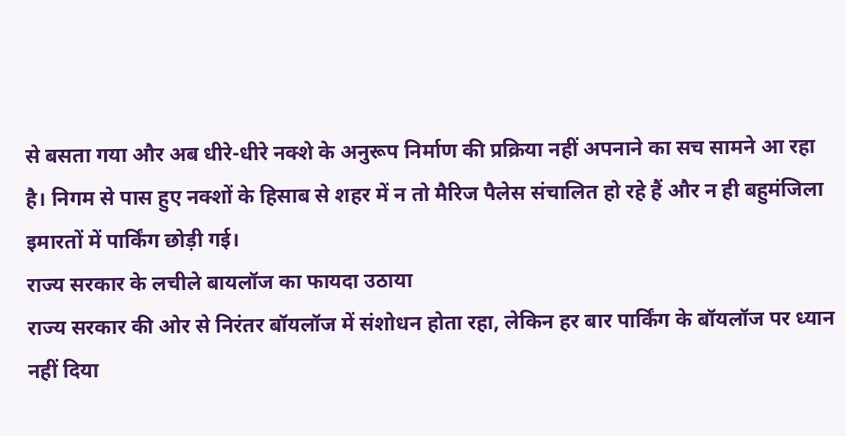से बसता गया और अब धीरे-धीरे नक्शे के अनुरूप निर्माण की प्रक्रिया नहीं अपनाने का सच सामने आ रहा है। निगम से पास हुए नक्शों के हिसाब से शहर में न तो मैरिज पैलेस संचालित हो रहे हैं और न ही बहुमंजिला इमारतों में पार्किंग छोड़ी गई।
राज्य सरकार के लचीले बायलॉज का फायदा उठाया
राज्य सरकार की ओर से निरंतर बॉयलॉज में संशोधन होता रहा, लेकिन हर बार पार्किंग के बॉयलॉज पर ध्यान नहीं दिया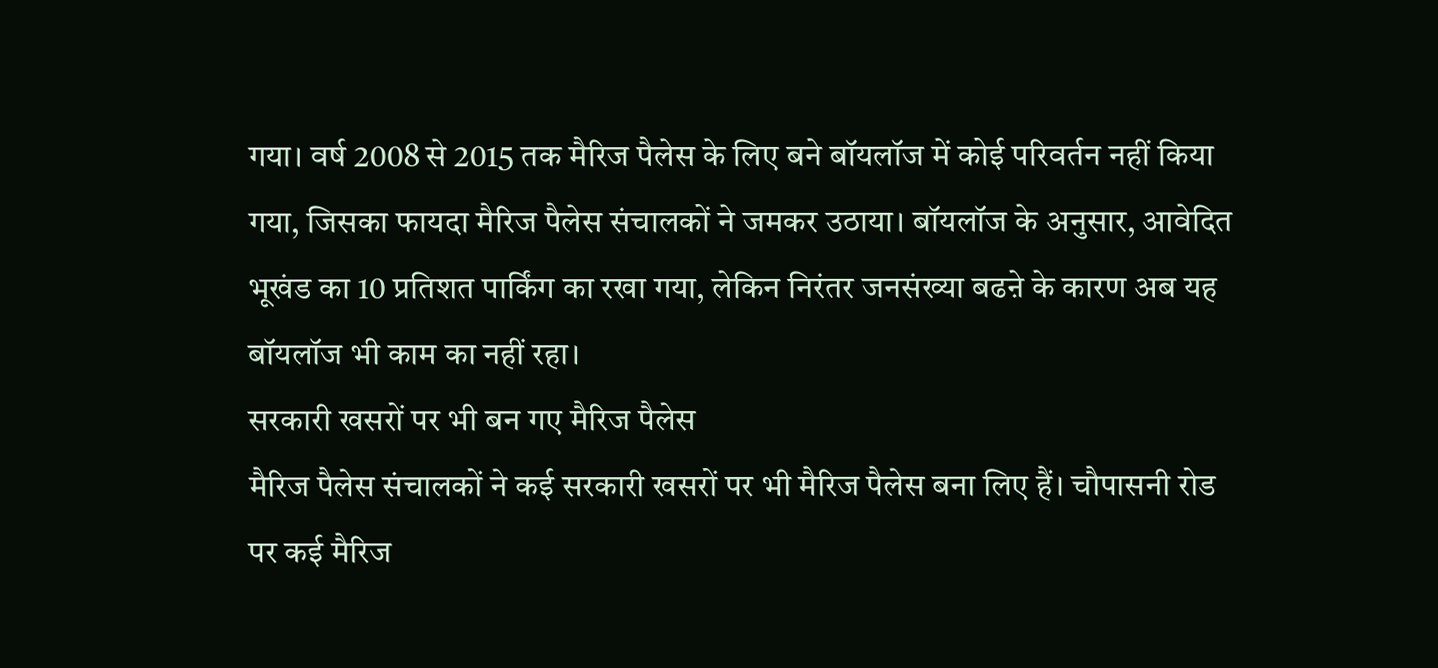गया। वर्ष 2008 से 2015 तक मैरिज पैलेस के लिए बने बॉयलॉज में कोई परिवर्तन नहीं किया गया, जिसका फायदा मैरिज पैलेस संचालकों ने जमकर उठाया। बॉयलॉज के अनुसार, आवेदित भूखंड का 10 प्रतिशत पार्किंग का रखा गया, लेकिन निरंतर जनसंख्या बढऩे के कारण अब यह बॉयलॉज भी काम का नहीं रहा।
सरकारी खसरों पर भी बन गए मैरिज पैलेस
मैरिज पैलेस संचालकों ने कई सरकारी खसरों पर भी मैरिज पैलेस बना लिए हैं। चौपासनी रोड पर कई मैरिज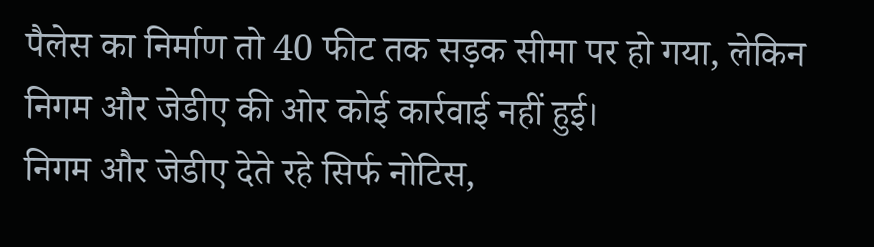पैलेस का निर्माण तो 40 फीट तक सड़क सीमा पर हो गया, लेकिन निगम और जेडीए की ओर कोई कार्रवाई नहीं हुई।
निगम और जेडीए देते रहे सिर्फ नोटिस,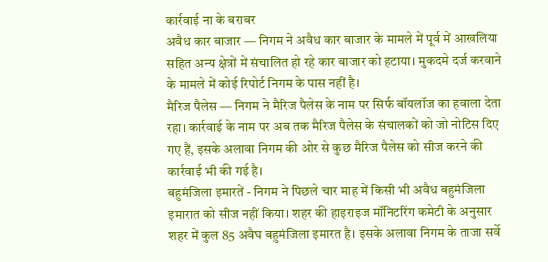कार्रवाई ना के बराबर
अवैध कार बाजार — निगम ने अवैध कार बाजार के मामले में पूर्व में आखलिया सहित अन्य क्षेत्रों में संचालित हो रहे कार बाजार को हटाया। मुकदमे दर्ज करवाने के मामले में कोई रिपोर्ट निगम के पास नहीं है।
मैरिज पैलेस — निगम ने मैरिज पैलेस के नाम पर सिर्फ बॉयलॉज का हवाला देता रहा। कार्रवाई के नाम पर अब तक मैरिज पैलेस के संचालकों को जो नोटिस दिए गए हैं, इसके अलावा निगम की ओर से कुछ मैरिज पैलेस को सीज करने की कार्रवाई भी की गई है।
बहुमंजिला इमारतें - निगम ने पिछले चार माह में किसी भी अवैध बहुमंजिला इमारात को सीज नहीं किया। शहर की हाइराइज मॉनिटरिंग कमेटी के अनुसार शहर में कुल 85 अवैघ बहुमंजिला इमारत है। इसके अलावा निगम के ताजा सर्वे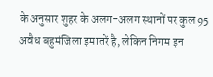के अनुसार शुहर के अलग-अलग स्थानों पर कुल 95 अवैध बहुमंजिला इमातरें है, लेकिन निगम इन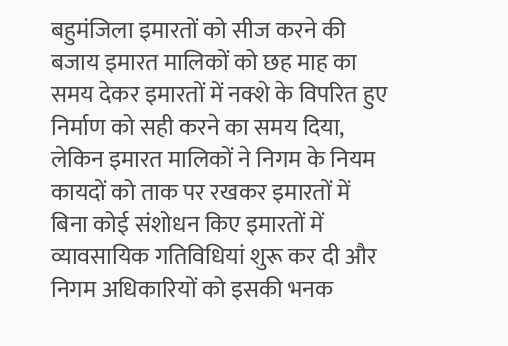बहुमंजिला इमारतों को सीज करने की बजाय इमारत मालिकों को छह माह का समय देकर इमारतों में नक्शे के विपरित हुए निर्माण को सही करने का समय दिया, लेकिन इमारत मालिकों ने निगम के नियम कायदों को ताक पर रखकर इमारतों में बिना कोई संशोधन किए इमारतों में व्यावसायिक गतिविधियां शुरू कर दी और निगम अधिकारियों को इसकी भनक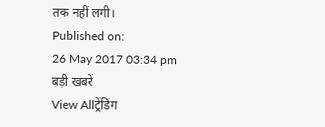तक नहीं लगी।
Published on:
26 May 2017 03:34 pm
बड़ी खबरें
View Allट्रेंडिंग